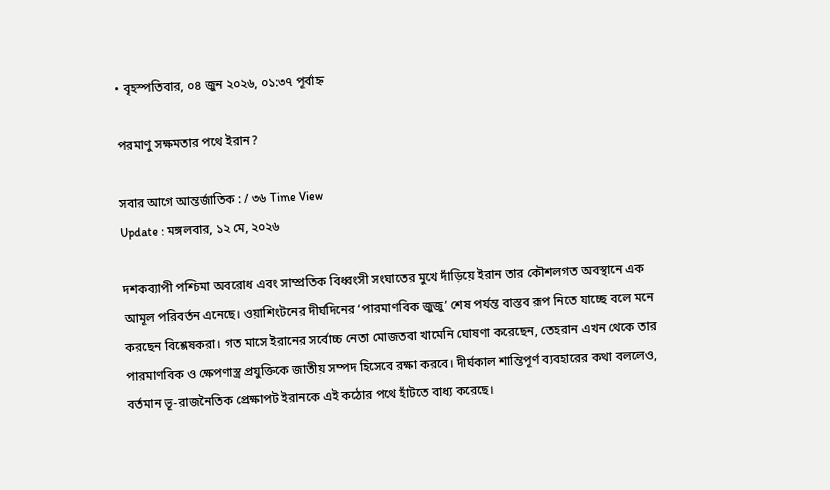• বৃহস্পতিবার, ০৪ জুন ২০২৬, ০১:৩৭ পূর্বাহ্ন

পরমাণু সক্ষমতার পথে ইরান?

সবার আগে আন্তর্জাতিক : / ৩৬ Time View
Update : মঙ্গলবার, ১২ মে, ২০২৬

দশকব্যাপী পশ্চিমা অবরোধ এবং সাম্প্রতিক বিধ্বংসী সংঘাতের মুখে দাঁড়িয়ে ইরান তার কৌশলগত অবস্থানে এক আমূল পরিবর্তন এনেছে। ওয়াশিংটনের দীর্ঘদিনের ‘পারমাণবিক জুজু’ শেষ পর্যন্ত বাস্তব রূপ নিতে যাচ্ছে বলে মনে করছেন বিশ্লেষকরা। গত মাসে ইরানের সর্বোচ্চ নেতা মোজতবা খামেনি ঘোষণা করেছেন, তেহরান এখন থেকে তার পারমাণবিক ও ক্ষেপণাস্ত্র প্রযুক্তিকে জাতীয় সম্পদ হিসেবে রক্ষা করবে। দীর্ঘকাল শান্তিপূর্ণ ব্যবহারের কথা বললেও, বর্তমান ভূ-রাজনৈতিক প্রেক্ষাপট ইরানকে এই কঠোর পথে হাঁটতে বাধ্য করেছে।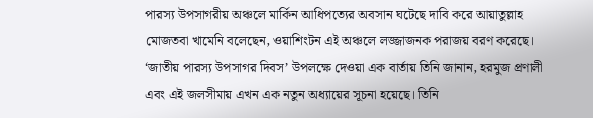পারস্য উপসাগরীয় অঞ্চলে মার্কিন আধিপত্যের অবসান ঘটেছে দাবি করে আয়াতুল্লাহ মোজতবা খামেনি বলেছেন, ওয়াশিংটন এই অঞ্চলে লজ্জাজনক পরাজয় বরণ করেছে। ‘জাতীয় পারস্য উপসাগর দিবস’ উপলক্ষে দেওয়া এক বার্তায় তিনি জানান, হরমুজ প্রণালী এবং এই জলসীমায় এখন এক নতুন অধ্যায়ের সূচনা হয়েছে। তিনি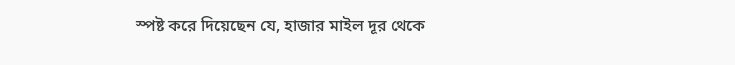স্পষ্ট করে দিয়েছেন যে, হাজার মাইল দূর থেকে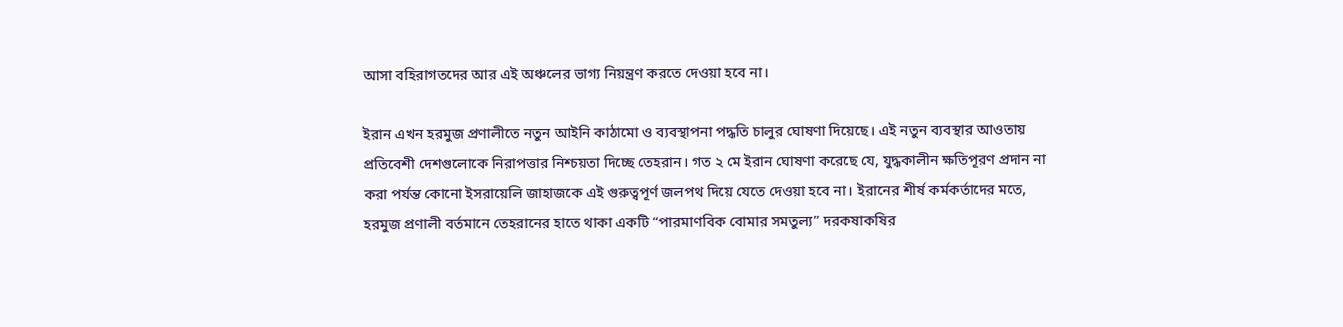আসা বহিরাগতদের আর এই অঞ্চলের ভাগ্য নিয়ন্ত্রণ করতে দেওয়া হবে না।

ইরান এখন হরমুজ প্রণালীতে নতুন আইনি কাঠামো ও ব্যবস্থাপনা পদ্ধতি চালুর ঘোষণা দিয়েছে। এই নতুন ব্যবস্থার আওতায় প্রতিবেশী দেশগুলোকে নিরাপত্তার নিশ্চয়তা দিচ্ছে তেহরান। গত ২ মে ইরান ঘোষণা করেছে যে, যুদ্ধকালীন ক্ষতিপূরণ প্রদান না করা পর্যন্ত কোনো ইসরায়েলি জাহাজকে এই গুরুত্বপূর্ণ জলপথ দিয়ে যেতে দেওয়া হবে না। ইরানের শীর্ষ কর্মকর্তাদের মতে, হরমুজ প্রণালী বর্তমানে তেহরানের হাতে থাকা একটি “পারমাণবিক বোমার সমতুল্য” দরকষাকষির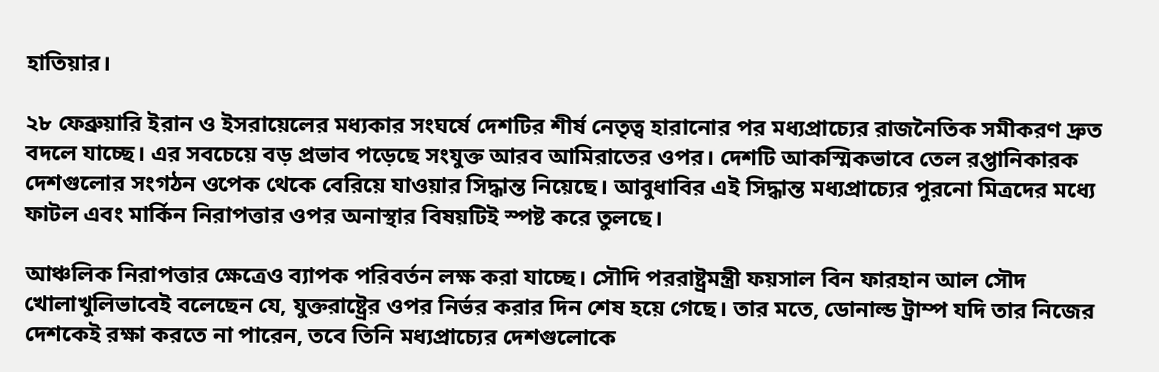হাতিয়ার।

২৮ ফেব্রুয়ারি ইরান ও ইসরায়েলের মধ্যকার সংঘর্ষে দেশটির শীর্ষ নেতৃত্ব হারানোর পর মধ্যপ্রাচ্যের রাজনৈতিক সমীকরণ দ্রুত বদলে যাচ্ছে। এর সবচেয়ে বড় প্রভাব পড়েছে সংযুক্ত আরব আমিরাতের ওপর। দেশটি আকস্মিকভাবে তেল রপ্তানিকারক দেশগুলোর সংগঠন ওপেক থেকে বেরিয়ে যাওয়ার সিদ্ধান্ত নিয়েছে। আবুধাবির এই সিদ্ধান্ত মধ্যপ্রাচ্যের পুরনো মিত্রদের মধ্যে ফাটল এবং মার্কিন নিরাপত্তার ওপর অনাস্থার বিষয়টিই স্পষ্ট করে তুলছে।

আঞ্চলিক নিরাপত্তার ক্ষেত্রেও ব্যাপক পরিবর্তন লক্ষ করা যাচ্ছে। সৌদি পররাষ্ট্রমন্ত্রী ফয়সাল বিন ফারহান আল সৌদ খোলাখুলিভাবেই বলেছেন যে, যুক্তরাষ্ট্রের ওপর নির্ভর করার দিন শেষ হয়ে গেছে। তার মতে, ডোনাল্ড ট্রাম্প যদি তার নিজের দেশকেই রক্ষা করতে না পারেন, তবে তিনি মধ্যপ্রাচ্যের দেশগুলোকে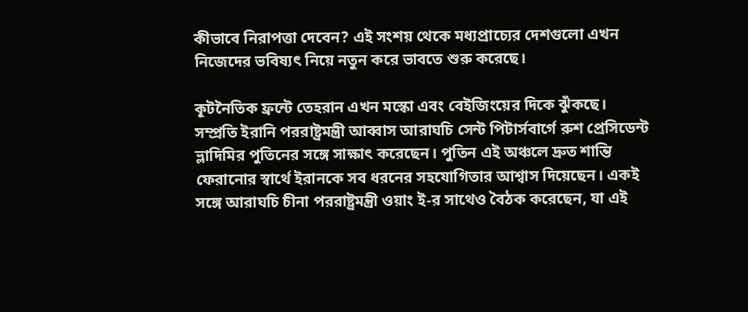কীভাবে নিরাপত্তা দেবেন? এই সংশয় থেকে মধ্যপ্রাচ্যের দেশগুলো এখন নিজেদের ভবিষ্যৎ নিয়ে নতুন করে ভাবতে শুরু করেছে।

কূটনৈতিক ফ্রন্টে তেহরান এখন মস্কো এবং বেইজিংয়ের দিকে ঝুঁকছে। সম্প্রতি ইরানি পররাষ্ট্রমন্ত্রী আব্বাস আরাঘচি সেন্ট পিটার্সবার্গে রুশ প্রেসিডেন্ট ভ্লাদিমির পুতিনের সঙ্গে সাক্ষাৎ করেছেন। পুতিন এই অঞ্চলে দ্রুত শান্তি ফেরানোর স্বার্থে ইরানকে সব ধরনের সহযোগিতার আশ্বাস দিয়েছেন। একই সঙ্গে আরাঘচি চীনা পররাষ্ট্রমন্ত্রী ওয়াং ই-র সাথেও বৈঠক করেছেন, যা এই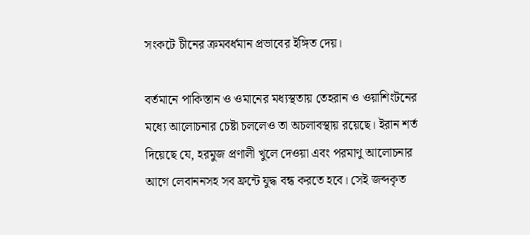সংকটে চীনের ক্রমবর্ধমান প্রভাবের ইঙ্গিত দেয়।

বর্তমানে পাকিস্তান ও ওমানের মধ্যস্থতায় তেহরান ও ওয়াশিংটনের মধ্যে আলোচনার চেষ্টা চললেও তা অচলাবস্থায় রয়েছে। ইরান শর্ত দিয়েছে যে, হরমুজ প্রণালী খুলে দেওয়া এবং পরমাণু আলোচনার আগে লেবাননসহ সব ফ্রন্টে যুদ্ধ বন্ধ করতে হবে। সেই জব্দকৃত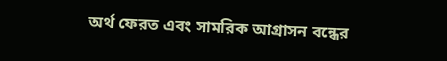অর্থ ফেরত এবং সামরিক আগ্রাসন বন্ধের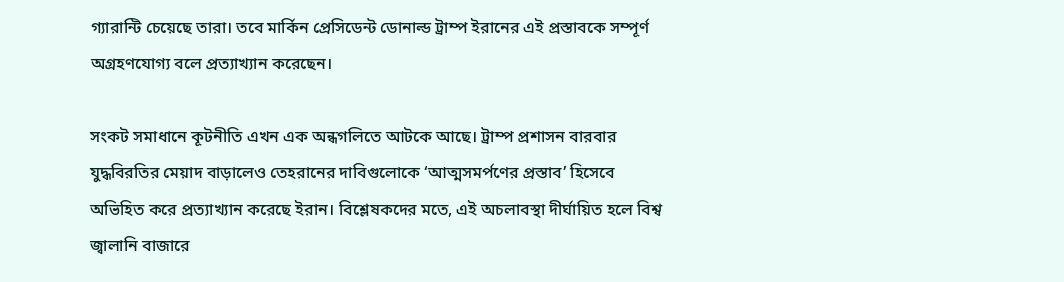গ্যারান্টি চেয়েছে তারা। তবে মার্কিন প্রেসিডেন্ট ডোনাল্ড ট্রাম্প ইরানের এই প্রস্তাবকে সম্পূর্ণ অগ্রহণযোগ্য বলে প্রত্যাখ্যান করেছেন।

সংকট সমাধানে কূটনীতি এখন এক অন্ধগলিতে আটকে আছে। ট্রাম্প প্রশাসন বারবার যুদ্ধবিরতির মেয়াদ বাড়ালেও তেহরানের দাবিগুলোকে ‘আত্মসমর্পণের প্রস্তাব’ হিসেবে অভিহিত করে প্রত্যাখ্যান করেছে ইরান। বিশ্লেষকদের মতে, এই অচলাবস্থা দীর্ঘায়িত হলে বিশ্ব জ্বালানি বাজারে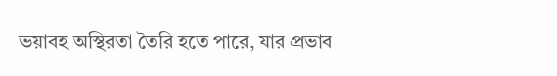ভয়াবহ অস্থিরতা তৈরি হতে পারে, যার প্রভাব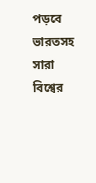পড়বে ভারতসহ সারা বিশ্বের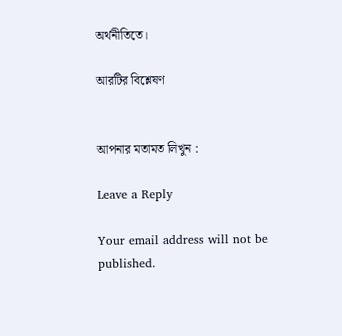অর্থনীতিতে।

আরটির বিশ্লেষণ


আপনার মতামত লিখুন :

Leave a Reply

Your email address will not be published.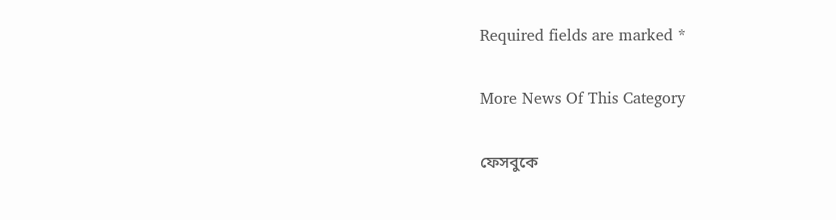Required fields are marked *

More News Of This Category

ফেসবুকে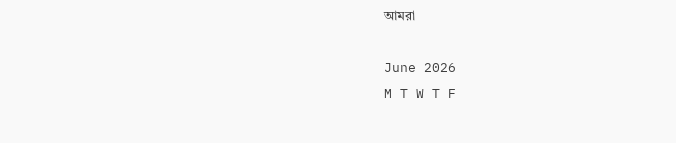আমরা

June 2026
M T W T F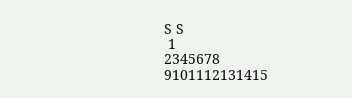S S
 1
2345678
9101112131415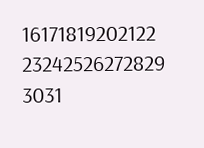16171819202122
23242526272829
3031